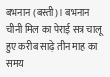बभनान (बस्ती)। बभनान चीनी मिल का पेराई सत्र चालू हुए करीब साढ़े तीन माह का समय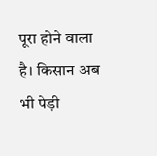पूरा होने वाला है। किसान अब भी पेड़ी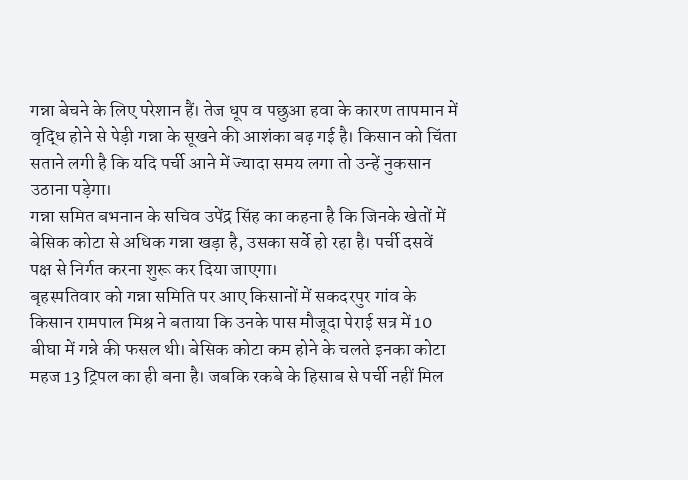गन्ना बेचने के लिए परेशान हैं। तेज धूप व पछुआ हवा के कारण तापमान में वृद्धि होने से पेड़ी गन्ना के सूखने की आशंका बढ़ गई है। किसान को चिंता सताने लगी है कि यदि पर्ची आने में ज्यादा समय लगा तो उन्हें नुकसान उठाना पड़ेगा।
गन्ना समित बभनान के सचिव उपेंद्र सिंह का कहना है कि जिनके खेतों में बेसिक कोटा से अधिक गन्ना खड़ा है, उसका सर्वे हो रहा है। पर्ची दसवें पक्ष से निर्गत करना शुरू कर दिया जाएगा।
बृहस्पतिवार को गन्ना समिति पर आए किसानों में सकदरपुर गांव के किसान रामपाल मिश्र ने बताया कि उनके पास मौजूदा पेराई सत्र में 10 बीघा में गन्ने की फसल थी। बेसिक कोटा कम होने के चलते इनका कोटा महज 13 ट्रिपल का ही बना है। जबकि रकबे के हिसाब से पर्ची नहीं मिल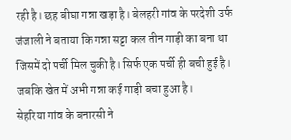रही है। छह बीघा गन्ना खड़ा है। बेलहरी गांव के परदेशी उर्फ जंजाली ने बताया कि गन्ना सट्टा कल तीन गाड़ी का बना था जिसमें दो पर्ची मिल चुकी है। सिर्फ एक पर्ची ही बची हुई है। जबकि खेत में अभी गन्ना कई गाड़ी बचा हुआ है।
सेहरिया गांव के बनारसी ने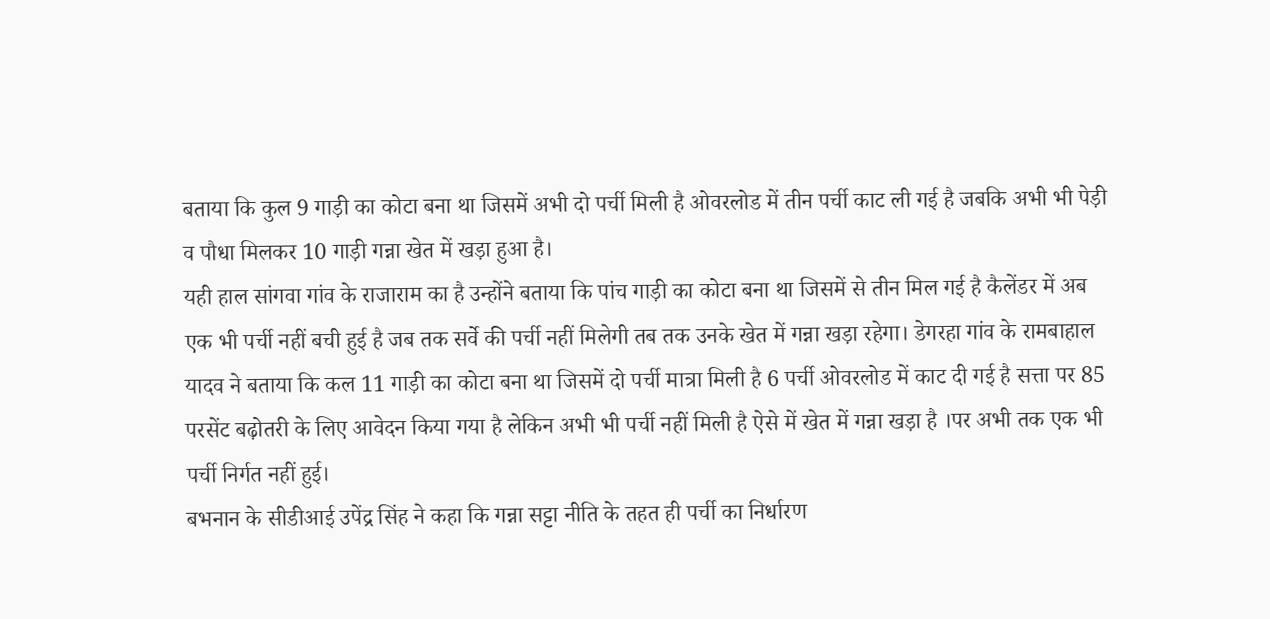बताया कि कुल 9 गाड़ी का कोटा बना था जिसमें अभी दो पर्ची मिली है ओवरलोड में तीन पर्ची काट ली गई है जबकि अभी भी पेड़ी व पौधा मिलकर 10 गाड़ी गन्ना खेत में खड़ा हुआ है।
यही हाल सांगवा गांव के राजाराम का है उन्होंने बताया कि पांच गाड़ी का कोटा बना था जिसमें से तीन मिल गई है कैलेंडर में अब एक भी पर्ची नहीं बची हुई है जब तक सर्वे की पर्ची नहीं मिलेगी तब तक उनके खेत में गन्ना खड़ा रहेगा। डेगरहा गांव के रामबाहाल यादव ने बताया कि कल 11 गाड़ी का कोटा बना था जिसमें दो पर्ची मात्रा मिली है 6 पर्ची ओवरलोड में काट दी गई है सत्ता पर 85 परसेंट बढ़ोतरी के लिए आवेदन किया गया है लेकिन अभी भी पर्ची नहीं मिली है ऐसे में खेत में गन्ना खड़ा है ।पर अभी तक एक भी पर्ची निर्गत नहीं हुई।
बभनान के सीडीआई उपेंद्र सिंह ने कहा कि गन्ना सट्टा नीति के तहत ही पर्ची का निर्धारण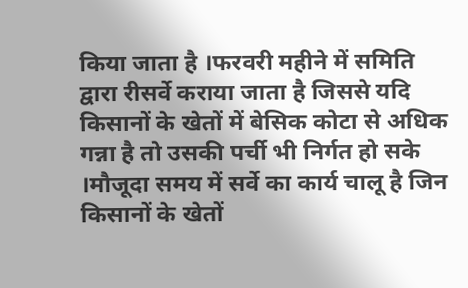किया जाता है ।फरवरी महीने में समिति द्वारा रीसर्वे कराया जाता है जिससे यदि किसानों के खेतों में बेसिक कोटा से अधिक गन्ना है तो उसकी पर्ची भी निर्गत हो सके ।मौजूदा समय में सर्वे का कार्य चालू है जिन किसानों के खेतों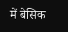में बेसिक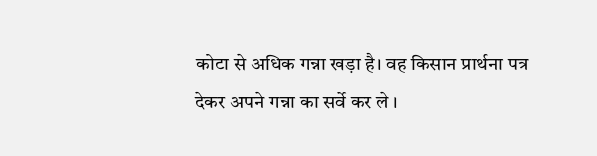कोटा से अधिक गन्ना खड़ा है। वह किसान प्रार्थना पत्र देकर अपने गन्ना का सर्वे कर ले ।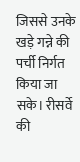जिससे उनके खड़े गन्ने की पर्ची निर्गत किया जा सके। रीसर्वे की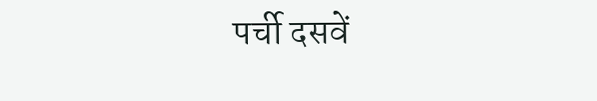पर्ची दसवें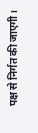पक्ष से निर्गत की जाएगी।